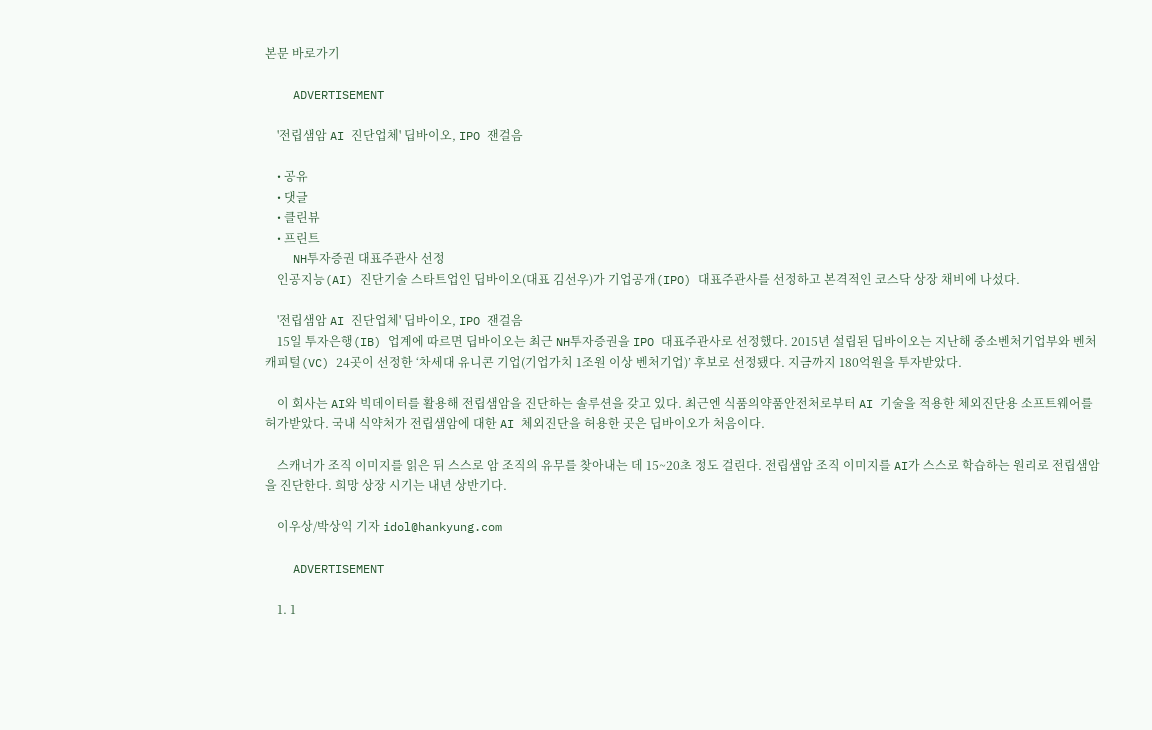본문 바로가기

    ADVERTISEMENT

    '전립샘암 AI 진단업체' 딥바이오, IPO 잰걸음

    • 공유
    • 댓글
    • 클린뷰
    • 프린트
    NH투자증권 대표주관사 선정
    인공지능(AI) 진단기술 스타트업인 딥바이오(대표 김선우)가 기업공개(IPO) 대표주관사를 선정하고 본격적인 코스닥 상장 채비에 나섰다.

    '전립샘암 AI 진단업체' 딥바이오, IPO 잰걸음
    15일 투자은행(IB) 업계에 따르면 딥바이오는 최근 NH투자증권을 IPO 대표주관사로 선정했다. 2015년 설립된 딥바이오는 지난해 중소벤처기업부와 벤처캐피털(VC) 24곳이 선정한 ‘차세대 유니콘 기업(기업가치 1조원 이상 벤처기업)’ 후보로 선정됐다. 지금까지 180억원을 투자받았다.

    이 회사는 AI와 빅데이터를 활용해 전립샘암을 진단하는 솔루션을 갖고 있다. 최근엔 식품의약품안전처로부터 AI 기술을 적용한 체외진단용 소프트웨어를 허가받았다. 국내 식약처가 전립샘암에 대한 AI 체외진단을 허용한 곳은 딥바이오가 처음이다.

    스캐너가 조직 이미지를 읽은 뒤 스스로 암 조직의 유무를 찾아내는 데 15~20초 정도 걸린다. 전립샘암 조직 이미지를 AI가 스스로 학습하는 원리로 전립샘암을 진단한다. 희망 상장 시기는 내년 상반기다.

    이우상/박상익 기자 idol@hankyung.com

    ADVERTISEMENT

    1. 1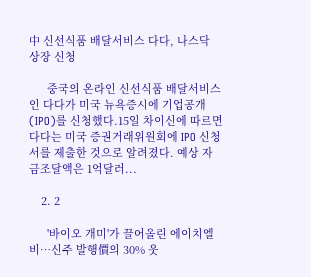中 신선식품 배달서비스 다다, 나스닥 상장 신청

      중국의 온라인 신선식품 배달서비스인 다다가 미국 뉴욕증시에 기업공개(IPO)를 신청했다.15일 차이신에 따르면 다다는 미국 증권거래위원회에 IPO 신청서를 제출한 것으로 알려졌다. 예상 자금조달액은 1억달러...

    2. 2

      '바이오 개미'가 끌어올린 에이치엘비…신주 발행價의 30% 웃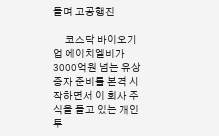돌며 고공행진

      코스닥 바이오기업 에이치엘비가 3000억원 넘는 유상증자 준비를 본격 시작하면서 이 회사 주식을 들고 있는 개인투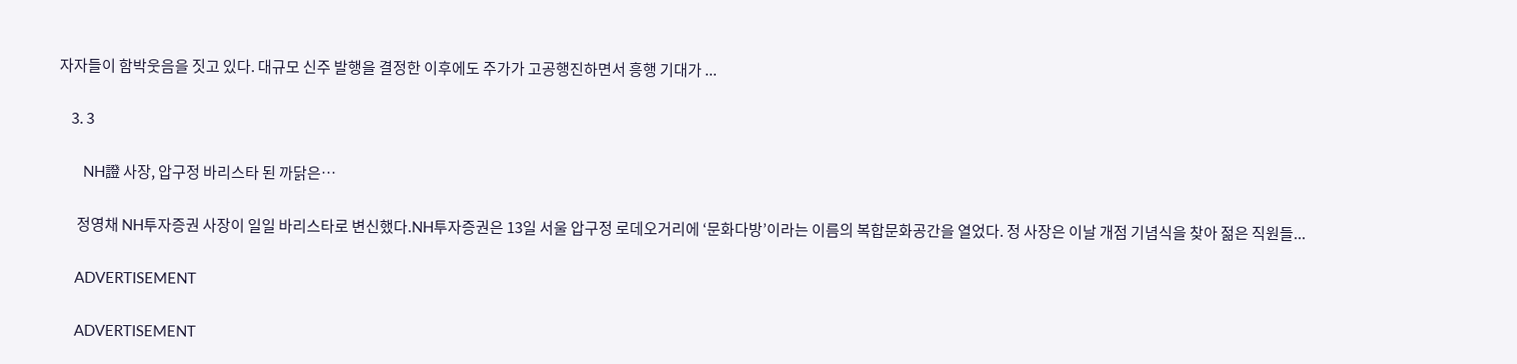자자들이 함박웃음을 짓고 있다. 대규모 신주 발행을 결정한 이후에도 주가가 고공행진하면서 흥행 기대가 ...

    3. 3

      NH證 사장, 압구정 바리스타 된 까닭은…

      정영채 NH투자증권 사장이 일일 바리스타로 변신했다.NH투자증권은 13일 서울 압구정 로데오거리에 ‘문화다방’이라는 이름의 복합문화공간을 열었다. 정 사장은 이날 개점 기념식을 찾아 젊은 직원들...

    ADVERTISEMENT

    ADVERTISEMENT